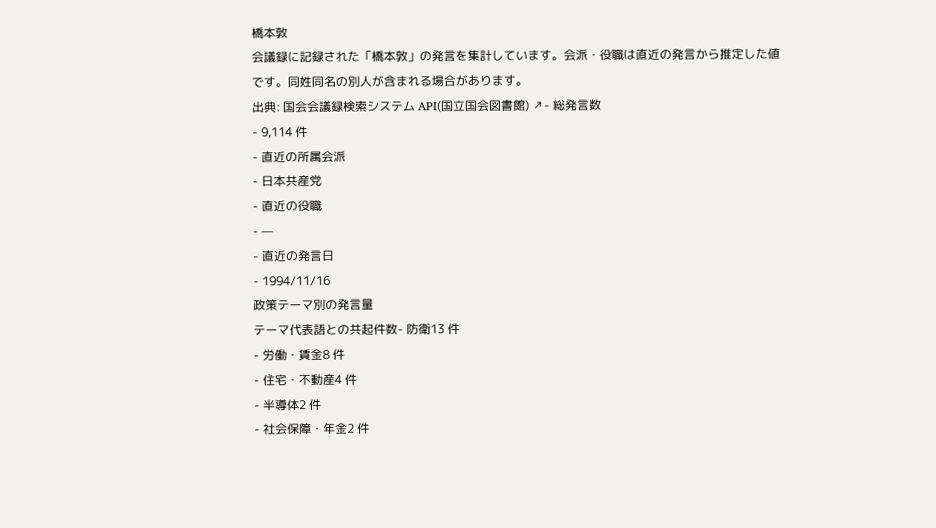橋本敦
会議録に記録された「橋本敦」の発言を集計しています。会派・役職は直近の発言から推定した値です。同姓同名の別人が含まれる場合があります。
出典: 国会会議録検索システム API(国立国会図書館) ↗- 総発言数
- 9,114 件
- 直近の所属会派
- 日本共産党
- 直近の役職
- —
- 直近の発言日
- 1994/11/16
政策テーマ別の発言量
テーマ代表語との共起件数- 防衛13 件
- 労働・賃金8 件
- 住宅・不動産4 件
- 半導体2 件
- 社会保障・年金2 件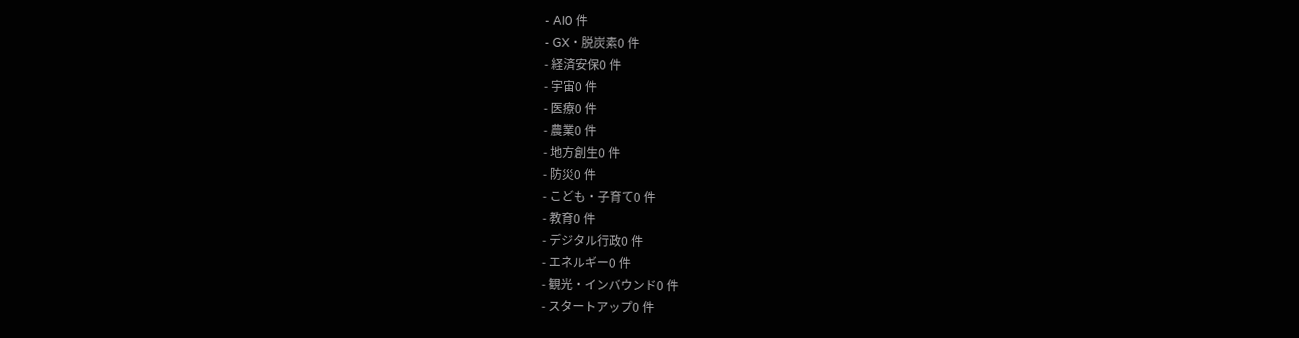- AI0 件
- GX・脱炭素0 件
- 経済安保0 件
- 宇宙0 件
- 医療0 件
- 農業0 件
- 地方創生0 件
- 防災0 件
- こども・子育て0 件
- 教育0 件
- デジタル行政0 件
- エネルギー0 件
- 観光・インバウンド0 件
- スタートアップ0 件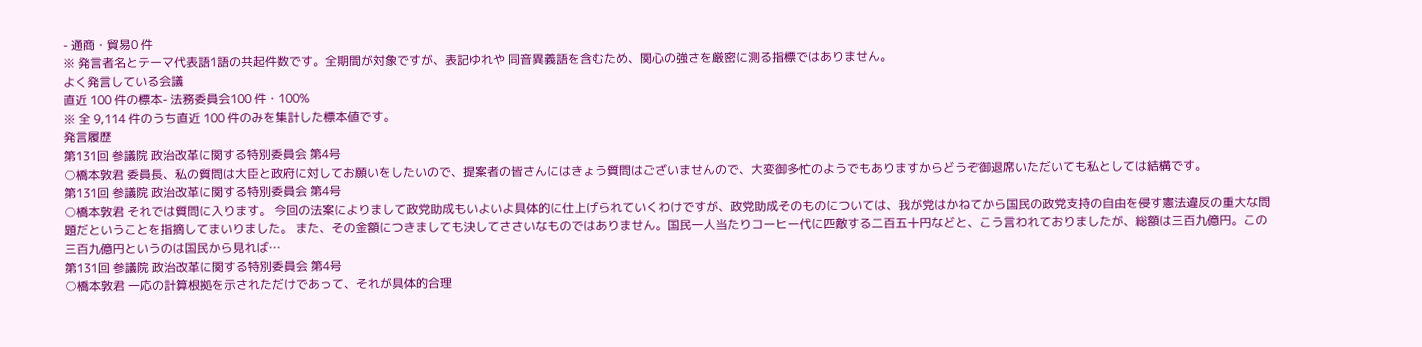- 通商・貿易0 件
※ 発言者名とテーマ代表語1語の共起件数です。全期間が対象ですが、表記ゆれや 同音異義語を含むため、関心の強さを厳密に測る指標ではありません。
よく発言している会議
直近 100 件の標本- 法務委員会100 件・100%
※ 全 9,114 件のうち直近 100 件のみを集計した標本値です。
発言履歴
第131回 参議院 政治改革に関する特別委員会 第4号
○橋本敦君 委員長、私の質問は大臣と政府に対してお願いをしたいので、提案者の皆さんにはきょう質問はございませんので、大変御多忙のようでもありますからどうぞ御退席いただいても私としては結構です。
第131回 参議院 政治改革に関する特別委員会 第4号
○橋本敦君 それでは質問に入ります。 今回の法案によりまして政党助成もいよいよ具体的に仕上げられていくわけですが、政党助成そのものについては、我が党はかねてから国民の政党支持の自由を侵す憲法違反の重大な問題だということを指摘してまいりました。 また、その金額につきましても決してささいなものではありません。国民一人当たりコーヒー代に匹敵する二百五十円などと、こう言われておりましたが、総額は三百九億円。この三百九億円というのは国民から見れば…
第131回 参議院 政治改革に関する特別委員会 第4号
○橋本敦君 一応の計算根拠を示されただけであって、それが具体的合理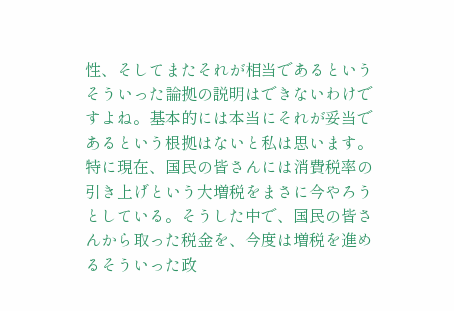性、そしてまたそれが相当であるというそういった論拠の説明はできないわけですよね。基本的には本当にそれが妥当であるという根拠はないと私は思います。 特に現在、国民の皆さんには消費税率の引き上げという大増税をまさに今やろうとしている。そうした中で、国民の皆さんから取った税金を、今度は増税を進めるそういった政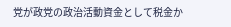党が政党の政治活動資金として税金か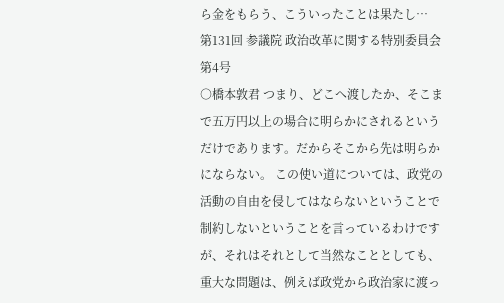ら金をもらう、こういったことは果たし…
第131回 参議院 政治改革に関する特別委員会 第4号
○橋本敦君 つまり、どこへ渡したか、そこまで五万円以上の場合に明らかにされるというだけであります。だからそこから先は明らかにならない。 この使い道については、政党の活動の自由を侵してはならないということで制約しないということを言っているわけですが、それはそれとして当然なこととしても、重大な問題は、例えば政党から政治家に渡っ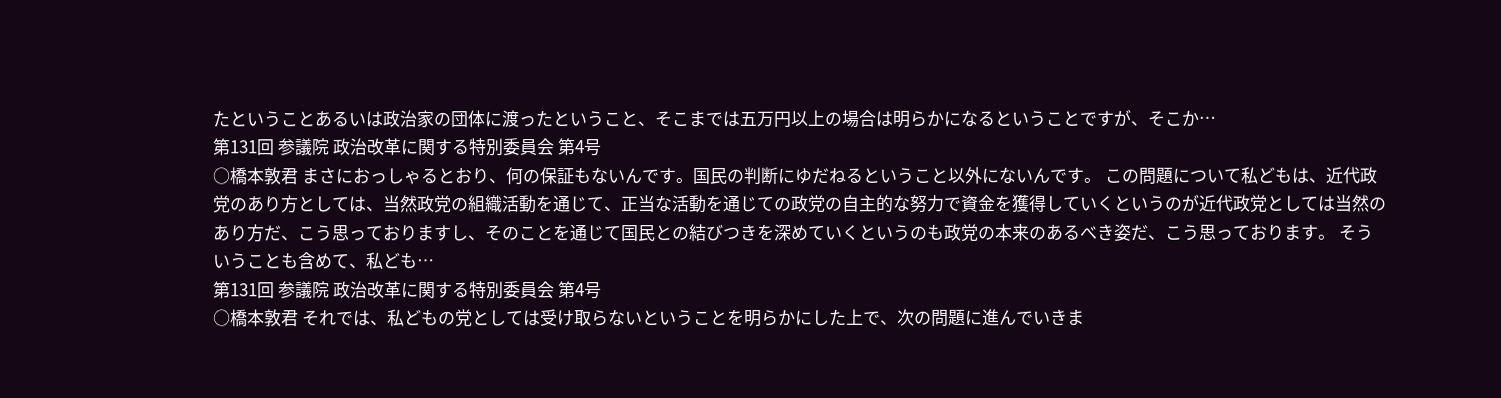たということあるいは政治家の団体に渡ったということ、そこまでは五万円以上の場合は明らかになるということですが、そこか…
第131回 参議院 政治改革に関する特別委員会 第4号
○橋本敦君 まさにおっしゃるとおり、何の保証もないんです。国民の判断にゆだねるということ以外にないんです。 この問題について私どもは、近代政党のあり方としては、当然政党の組織活動を通じて、正当な活動を通じての政党の自主的な努力で資金を獲得していくというのが近代政党としては当然のあり方だ、こう思っておりますし、そのことを通じて国民との結びつきを深めていくというのも政党の本来のあるべき姿だ、こう思っております。 そういうことも含めて、私ども…
第131回 参議院 政治改革に関する特別委員会 第4号
○橋本敦君 それでは、私どもの党としては受け取らないということを明らかにした上で、次の問題に進んでいきま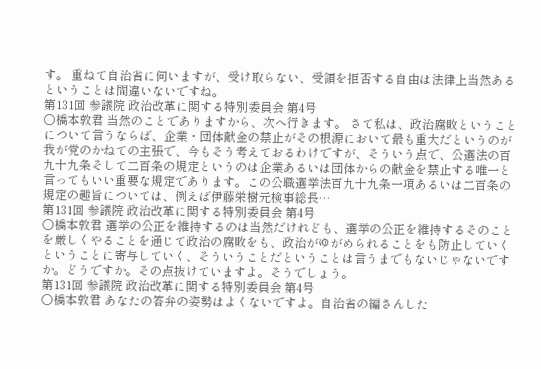す。 重ねて自治省に伺いますが、受け取らない、受領を拒否する自由は法律上当然あるということは間違いないですね。
第131回 参議院 政治改革に関する特別委員会 第4号
○橋本敦君 当然のことでありますから、次へ行きます。 さて私は、政治腐敗ということについて言うならば、企業・団体献金の禁止がその根源において最も重大だというのが我が党のかねての主張で、今もそう考えておるわけですが、そういう点で、公選法の百九十九条そして二百条の規定というのは企業あるいは団体からの献金を禁止する唯一と言ってもいい重要な規定であります。この公職選挙法百九十九条一項あるいは二百条の規定の趣旨については、例えば伊藤栄樹元検事総長…
第131回 参議院 政治改革に関する特別委員会 第4号
○橋本敦君 選挙の公正を維持するのは当然だけれども、選挙の公正を維持するそのことを厳しくやることを通じて政治の腐敗をも、政治がゆがめられることをも防止していくということに寄与していく、そういうことだということは言うまでもないじゃないですか。どうですか。その点抜けていますよ。そうでしょう。
第131回 参議院 政治改革に関する特別委員会 第4号
○橋本敦君 あなたの答弁の姿勢はよくないですよ。自治省の編さんした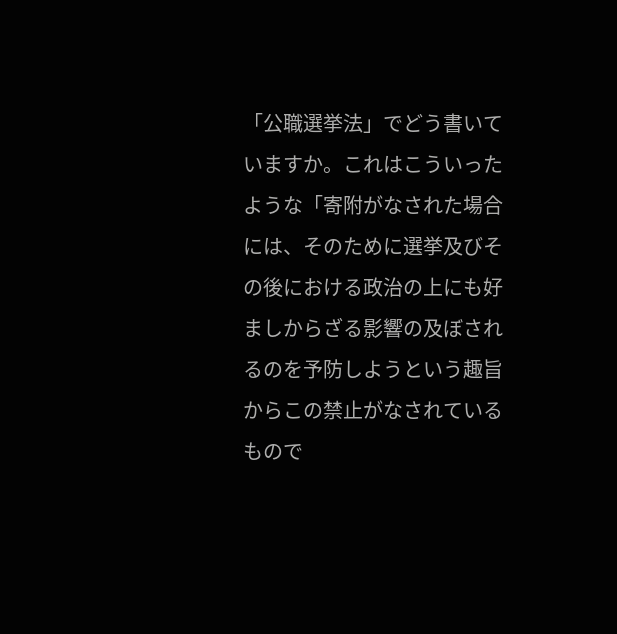「公職選挙法」でどう書いていますか。これはこういったような「寄附がなされた場合には、そのために選挙及びその後における政治の上にも好ましからざる影響の及ぼされるのを予防しようという趣旨からこの禁止がなされているもので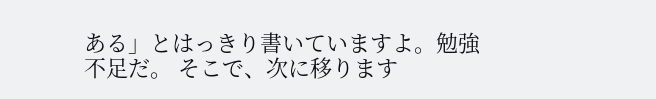ある」とはっきり書いていますよ。勉強不足だ。 そこで、次に移ります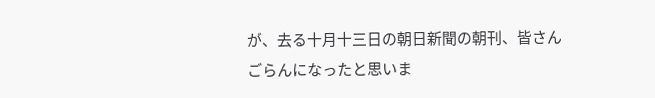が、去る十月十三日の朝日新聞の朝刊、皆さんごらんになったと思いま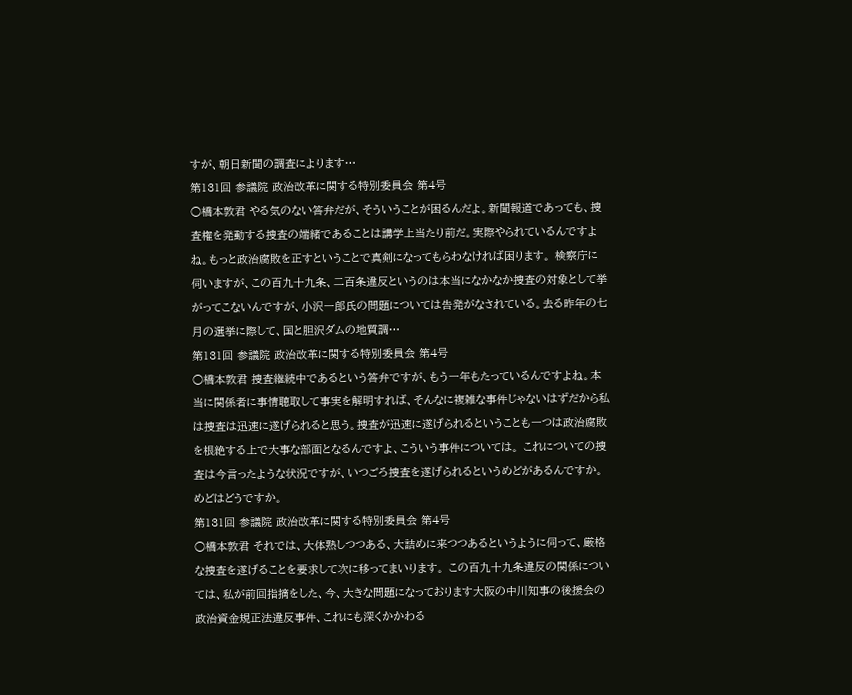すが、朝日新聞の調査によります…
第131回 参議院 政治改革に関する特別委員会 第4号
○橋本敦君 やる気のない答弁だが、そういうことが困るんだよ。新聞報道であっても、捜査権を発動する捜査の端緒であることは講学上当たり前だ。実際やられているんですよね。もっと政治腐敗を正すということで真剣になってもらわなければ困ります。 検察庁に伺いますが、この百九十九条、二百条違反というのは本当になかなか捜査の対象として挙がってこないんですが、小沢一郎氏の問題については告発がなされている。去る昨年の七月の選挙に際して、国と胆沢ダムの地質調…
第131回 参議院 政治改革に関する特別委員会 第4号
○橋本敦君 捜査継続中であるという答弁ですが、もう一年もたっているんですよね。本当に関係者に事情聴取して事実を解明すれば、そんなに複雑な事件じゃないはずだから私は捜査は迅速に遂げられると思う。捜査が迅速に遂げられるということも一つは政治腐敗を根絶する上で大事な部面となるんですよ、こういう事件については。 これについての捜査は今言ったような状況ですが、いつごろ捜査を遂げられるというめどがあるんですか。めどはどうですか。
第131回 参議院 政治改革に関する特別委員会 第4号
○橋本敦君 それでは、大体熟しつつある、大詰めに来つつあるというように伺って、厳格な捜査を遂げることを要求して次に移ってまいります。 この百九十九条違反の関係については、私が前回指摘をした、今、大きな問題になっております大阪の中川知事の後援会の政治資金規正法違反事件、これにも深くかかわる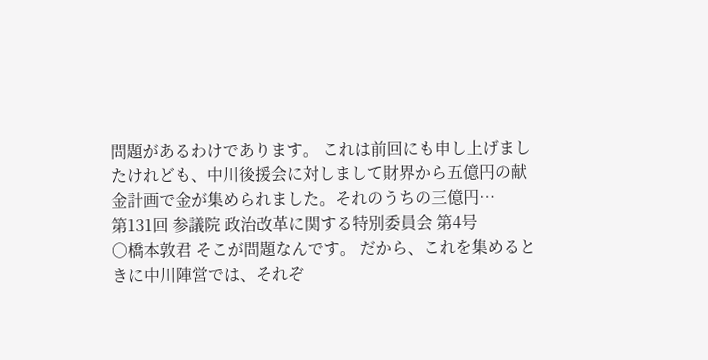問題があるわけであります。 これは前回にも申し上げましたけれども、中川後援会に対しまして財界から五億円の献金計画で金が集められました。それのうちの三億円…
第131回 参議院 政治改革に関する特別委員会 第4号
○橋本敦君 そこが問題なんです。 だから、これを集めるときに中川陣営では、それぞ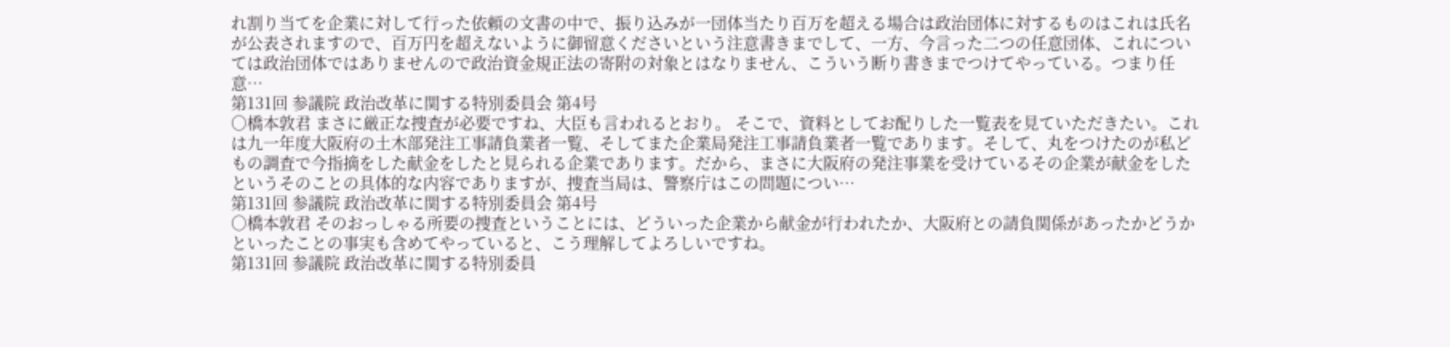れ割り当てを企業に対して行った依頼の文書の中で、振り込みが一団体当たり百万を超える場合は政治団体に対するものはこれは氏名が公表されますので、百万円を超えないように御留意くださいという注意書きまでして、一方、今言った二つの任意団体、これについては政治団体ではありませんので政治資金規正法の寄附の対象とはなりません、こういう断り書きまでつけてやっている。つまり任意…
第131回 参議院 政治改革に関する特別委員会 第4号
○橋本敦君 まさに厳正な捜査が必要ですね、大臣も言われるとおり。 そこで、資料としてお配りした一覧表を見ていただきたい。これは九一年度大阪府の土木部発注工事請負業者一覧、そしてまた企業局発注工事請負業者一覧であります。そして、丸をつけたのが私どもの調査で今指摘をした献金をしたと見られる企業であります。だから、まさに大阪府の発注事業を受けているその企業が献金をしたというそのことの具体的な内容でありますが、捜査当局は、警察庁はこの問題につい…
第131回 参議院 政治改革に関する特別委員会 第4号
○橋本敦君 そのおっしゃる所要の捜査ということには、どういった企業から献金が行われたか、大阪府との請負関係があったかどうかといったことの事実も含めてやっていると、こう理解してよろしいですね。
第131回 参議院 政治改革に関する特別委員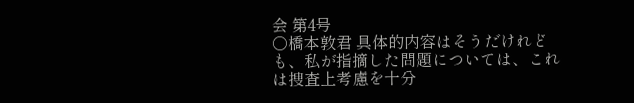会 第4号
○橋本敦君 具体的内容はそうだけれども、私が指摘した問題については、これは捜査上考慮を十分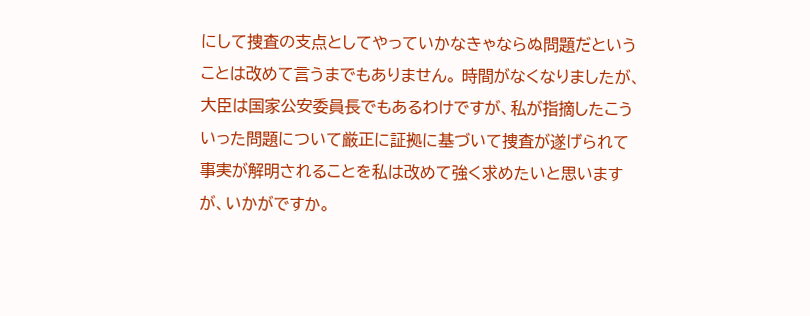にして捜査の支点としてやっていかなきゃならぬ問題だということは改めて言うまでもありません。 時間がなくなりましたが、大臣は国家公安委員長でもあるわけですが、私が指摘したこういった問題について厳正に証拠に基づいて捜査が遂げられて事実が解明されることを私は改めて強く求めたいと思いますが、いかがですか。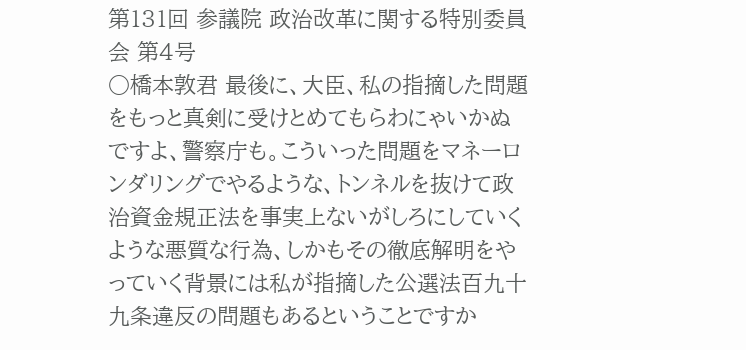第131回 参議院 政治改革に関する特別委員会 第4号
○橋本敦君 最後に、大臣、私の指摘した問題をもっと真剣に受けとめてもらわにゃいかぬですよ、警察庁も。こういった問題をマネーロンダリングでやるような、トンネルを抜けて政治資金規正法を事実上ないがしろにしていくような悪質な行為、しかもその徹底解明をやっていく背景には私が指摘した公選法百九十九条違反の問題もあるということですか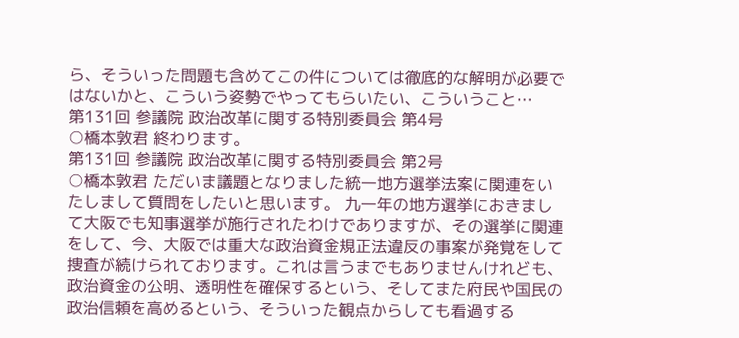ら、そういった問題も含めてこの件については徹底的な解明が必要ではないかと、こういう姿勢でやってもらいたい、こういうこと…
第131回 参議院 政治改革に関する特別委員会 第4号
○橋本敦君 終わります。
第131回 参議院 政治改革に関する特別委員会 第2号
○橋本敦君 ただいま議題となりました統一地方選挙法案に関連をいたしまして質問をしたいと思います。 九一年の地方選挙におきまして大阪でも知事選挙が施行されたわけでありますが、その選挙に関連をして、今、大阪では重大な政治資金規正法違反の事案が発覚をして捜査が続けられております。これは言うまでもありませんけれども、政治資金の公明、透明性を確保するという、そしてまた府民や国民の政治信頼を高めるという、そういった観点からしても看過する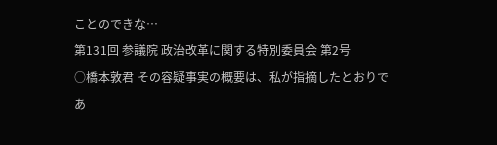ことのできな…
第131回 参議院 政治改革に関する特別委員会 第2号
○橋本敦君 その容疑事実の概要は、私が指摘したとおりであ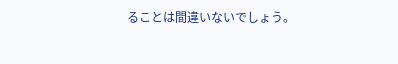ることは間違いないでしょう。